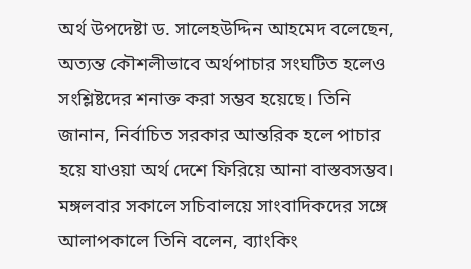অর্থ উপদেষ্টা ড. সালেহউদ্দিন আহমেদ বলেছেন, অত্যন্ত কৌশলীভাবে অর্থপাচার সংঘটিত হলেও সংশ্লিষ্টদের শনাক্ত করা সম্ভব হয়েছে। তিনি জানান, নির্বাচিত সরকার আন্তরিক হলে পাচার হয়ে যাওয়া অর্থ দেশে ফিরিয়ে আনা বাস্তবসম্ভব। মঙ্গলবার সকালে সচিবালয়ে সাংবাদিকদের সঙ্গে আলাপকালে তিনি বলেন, ব্যাংকিং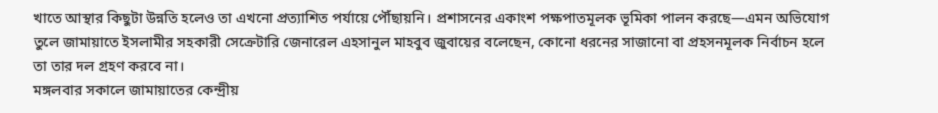খাতে আস্থার কিছুটা উন্নতি হলেও তা এখনো প্রত্যাশিত পর্যায়ে পৌঁছায়নি। প্রশাসনের একাংশ পক্ষপাতমূলক ভূমিকা পালন করছে—এমন অভিযোগ তুলে জামায়াতে ইসলামীর সহকারী সেক্রেটারি জেনারেল এহসানুল মাহবুব জুবায়ের বলেছেন, কোনো ধরনের সাজানো বা প্রহসনমূলক নির্বাচন হলে তা তার দল গ্রহণ করবে না।
মঙ্গলবার সকালে জামায়াতের কেন্দ্রীয়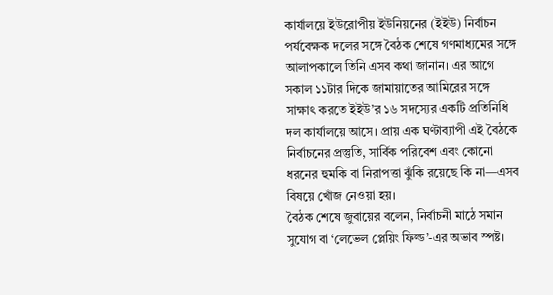কার্যালয়ে ইউরোপীয় ইউনিয়নের (ইইউ) নির্বাচন পর্যবেক্ষক দলের সঙ্গে বৈঠক শেষে গণমাধ্যমের সঙ্গে আলাপকালে তিনি এসব কথা জানান। এর আগে সকাল ১১টার দিকে জামায়াতের আমিরের সঙ্গে সাক্ষাৎ করতে ইইউ’র ১৬ সদস্যের একটি প্রতিনিধি দল কার্যালয়ে আসে। প্রায় এক ঘণ্টাব্যাপী এই বৈঠকে নির্বাচনের প্রস্তুতি, সার্বিক পরিবেশ এবং কোনো ধরনের হুমকি বা নিরাপত্তা ঝুঁকি রয়েছে কি না—এসব বিষয়ে খোঁজ নেওয়া হয়।
বৈঠক শেষে জুবায়ের বলেন, নির্বাচনী মাঠে সমান সুযোগ বা ‘লেভেল প্লেয়িং ফিল্ড’-এর অভাব স্পষ্ট।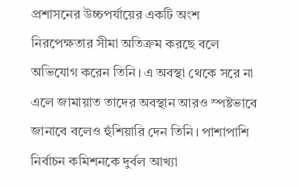প্রশাসনের উচ্চপর্যায়ের একটি অংশ নিরপেক্ষতার সীমা অতিক্রম করছে বলে অভিযোগ করেন তিনি। এ অবস্থা থেকে সরে না এলে জামায়াত তাদের অবস্থান আরও স্পষ্টভাবে জানাবে বলেও হুঁশিয়ারি দেন তিনি। পাশাপাশি নির্বাচন কমিশনকে দুর্বল আখ্যা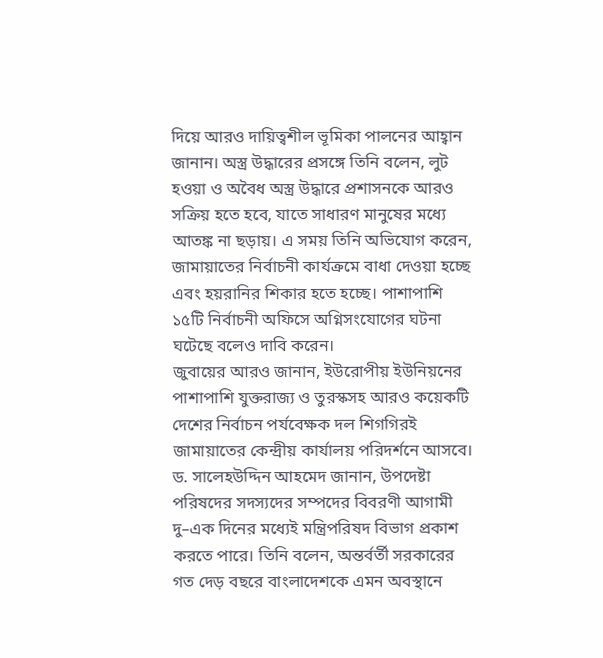দিয়ে আরও দায়িত্বশীল ভূমিকা পালনের আহ্বান জানান। অস্ত্র উদ্ধারের প্রসঙ্গে তিনি বলেন, লুট হওয়া ও অবৈধ অস্ত্র উদ্ধারে প্রশাসনকে আরও সক্রিয় হতে হবে, যাতে সাধারণ মানুষের মধ্যে আতঙ্ক না ছড়ায়। এ সময় তিনি অভিযোগ করেন, জামায়াতের নির্বাচনী কার্যক্রমে বাধা দেওয়া হচ্ছে এবং হয়রানির শিকার হতে হচ্ছে। পাশাপাশি ১৫টি নির্বাচনী অফিসে অগ্নিসংযোগের ঘটনা ঘটেছে বলেও দাবি করেন।
জুবায়ের আরও জানান, ইউরোপীয় ইউনিয়নের পাশাপাশি যুক্তরাজ্য ও তুরস্কসহ আরও কয়েকটি দেশের নির্বাচন পর্যবেক্ষক দল শিগগিরই জামায়াতের কেন্দ্রীয় কার্যালয় পরিদর্শনে আসবে।
ড. সালেহউদ্দিন আহমেদ জানান, উপদেষ্টা পরিষদের সদস্যদের সম্পদের বিবরণী আগামী দু–এক দিনের মধ্যেই মন্ত্রিপরিষদ বিভাগ প্রকাশ করতে পারে। তিনি বলেন, অন্তর্বর্তী সরকারের গত দেড় বছরে বাংলাদেশকে এমন অবস্থানে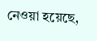নেওয়া হয়েছে,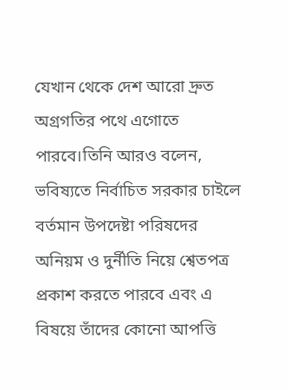যেখান থেকে দেশ আরো দ্রুত অগ্রগতির পথে এগোতে পারবে।তিনি আরও বলেন, ভবিষ্যতে নির্বাচিত সরকার চাইলে বর্তমান উপদেষ্টা পরিষদের অনিয়ম ও দুর্নীতি নিয়ে শ্বেতপত্র প্রকাশ করতে পারবে এবং এ বিষয়ে তাঁদের কোনো আপত্তি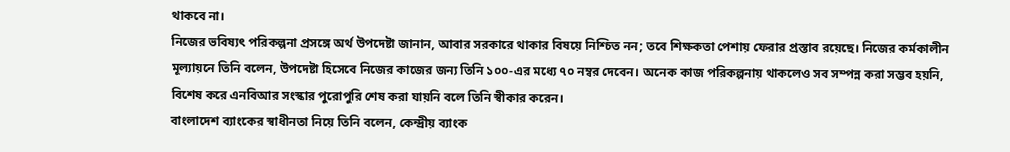থাকবে না।
নিজের ভবিষ্যৎ পরিকল্পনা প্রসঙ্গে অর্থ উপদেষ্টা জানান, আবার সরকারে থাকার বিষয়ে নিশ্চিত নন; তবে শিক্ষকতা পেশায় ফেরার প্রস্তাব রয়েছে। নিজের কর্মকালীন মূল্যায়নে তিনি বলেন, উপদেষ্টা হিসেবে নিজের কাজের জন্য তিনি ১০০-এর মধ্যে ৭০ নম্বর দেবেন। অনেক কাজ পরিকল্পনায় থাকলেও সব সম্পন্ন করা সম্ভব হয়নি, বিশেষ করে এনবিআর সংস্কার পুরোপুরি শেষ করা যায়নি বলে তিনি স্বীকার করেন।
বাংলাদেশ ব্যাংকের স্বাধীনতা নিয়ে তিনি বলেন, কেন্দ্রীয় ব্যাংক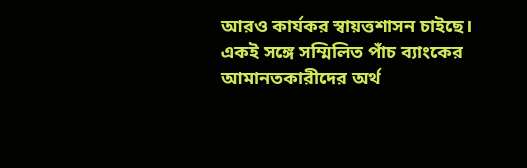আরও কার্যকর স্বায়ত্তশাসন চাইছে। একই সঙ্গে সম্মিলিত পাঁচ ব্যাংকের আমানতকারীদের অর্থ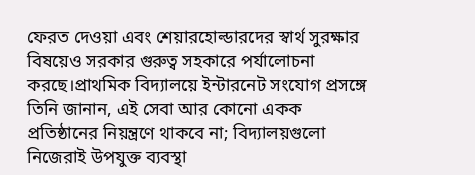ফেরত দেওয়া এবং শেয়ারহোল্ডারদের স্বার্থ সুরক্ষার বিষয়েও সরকার গুরুত্ব সহকারে পর্যালোচনা করছে।প্রাথমিক বিদ্যালয়ে ইন্টারনেট সংযোগ প্রসঙ্গে তিনি জানান, এই সেবা আর কোনো একক প্রতিষ্ঠানের নিয়ন্ত্রণে থাকবে না; বিদ্যালয়গুলো নিজেরাই উপযুক্ত ব্যবস্থা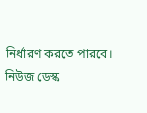নির্ধারণ করতে পারবে।
নিউজ ডেস্ক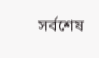সর্বশেষ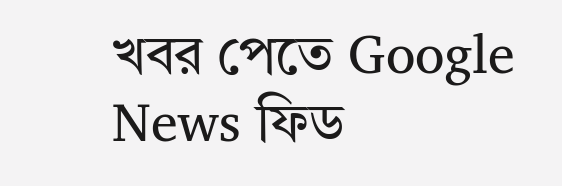খবর পেতে Google News ফিড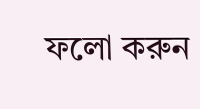ফলো করুন